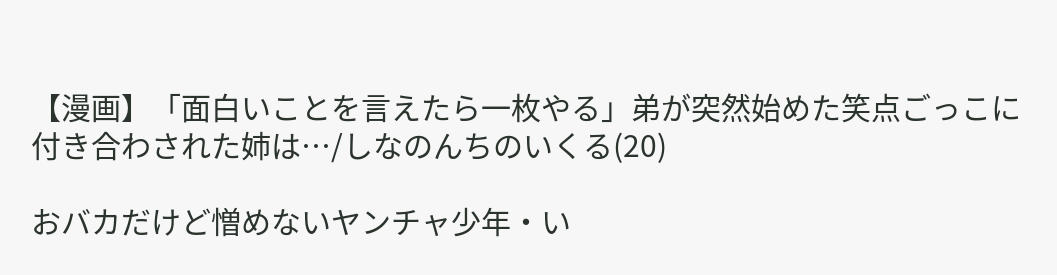【漫画】「面白いことを言えたら一枚やる」弟が突然始めた笑点ごっこに付き合わされた姉は…/しなのんちのいくる(20)

おバカだけど憎めないヤンチャ少年・い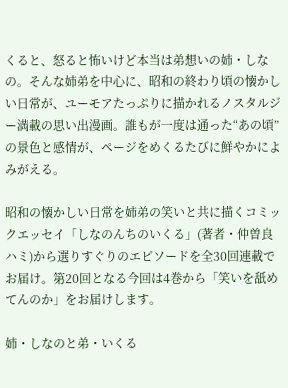くると、怒ると怖いけど本当は弟想いの姉・しなの。そんな姉弟を中心に、昭和の終わり頃の懐かしい日常が、ユーモアたっぷりに描かれるノスタルジー満載の思い出漫画。誰もが一度は通った“あの頃”の景色と感情が、ページをめくるたびに鮮やかによみがえる。

昭和の懐かしい日常を姉弟の笑いと共に描くコミックエッセイ「しなのんちのいくる」(著者・仲曽良ハミ)から選りすぐりのエピソードを全30回連載でお届け。第20回となる今回は4巻から「笑いを舐めてんのか」をお届けします。

姉・しなのと弟・いくる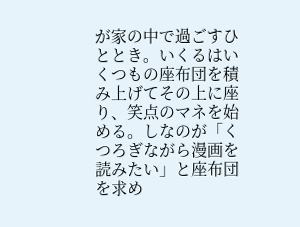が家の中で過ごすひととき。いくるはいくつもの座布団を積み上げてその上に座り、笑点のマネを始める。しなのが「くつろぎながら漫画を読みたい」と座布団を求め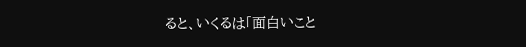ると、いくるは「面白いこと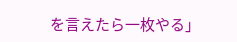を言えたら一枚やる」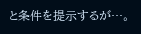と条件を提示するが…。